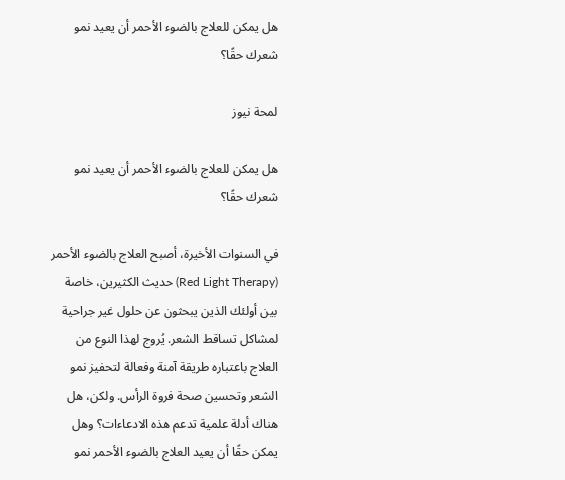هل يمكن للعلاج بالضوء الأحمر أن يعيد نمو شعرك حقًا؟

لمحة نيوز

هل يمكن للعلاج بالضوء الأحمر أن يعيد نمو شعرك حقًا؟

في السنوات الأخيرة، أصبح العلاج بالضوء الأحمر (Red Light Therapy) حديث الكثيرين، خاصة بين أولئك الذين يبحثون عن حلول غير جراحية لمشاكل تساقط الشعر. يُروج لهذا النوع من العلاج باعتباره طريقة آمنة وفعالة لتحفيز نمو الشعر وتحسين صحة فروة الرأس. ولكن، هل هناك أدلة علمية تدعم هذه الادعاءات؟ وهل يمكن حقًا أن يعيد العلاج بالضوء الأحمر نمو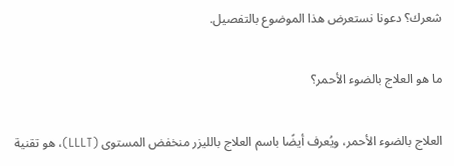شعرك؟ دعونا نستعرض هذا الموضوع بالتفصيل.

ما هو العلاج بالضوء الأحمر؟

العلاج بالضوء الأحمر، ويُعرف أيضًا باسم العلاج بالليزر منخفض المستوى (LLLT)، هو تقنية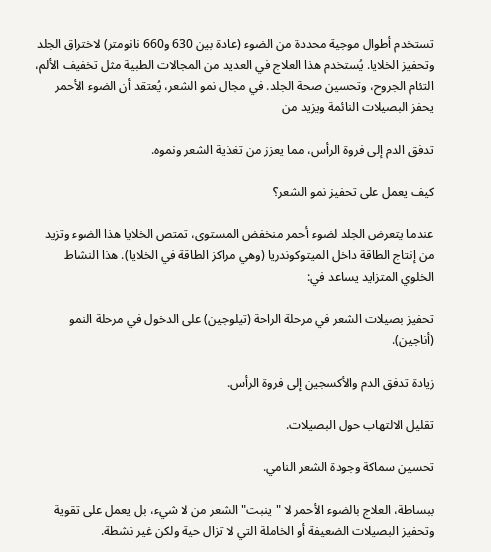تستخدم أطوال موجية محددة من الضوء (عادة بين 630 و660 نانومتر) لاختراق الجلد وتحفيز الخلايا. يُستخدم هذا العلاج في العديد من المجالات الطبية مثل تخفيف الألم، التئام الجروح، وتحسين صحة الجلد. في مجال نمو الشعر، يُعتقد أن الضوء الأحمر يحفز البصيلات النائمة ويزيد من

تدفق الدم إلى فروة الرأس، مما يعزز من تغذية الشعر ونموه.

كيف يعمل على تحفيز نمو الشعر؟

عندما يتعرض الجلد لضوء أحمر منخفض المستوى، تمتص الخلايا هذا الضوء وتزيد من إنتاج الطاقة داخل الميتوكوندريا (وهي مراكز الطاقة في الخلايا). هذا النشاط الخلوي المتزايد يساعد في:

تحفيز بصيلات الشعر في مرحلة الراحة (تيلوجين) على الدخول في مرحلة النمو (أناجين).

زيادة تدفق الدم والأكسجين إلى فروة الرأس.

تقليل الالتهاب حول البصيلات.

تحسين سماكة وجودة الشعر النامي.

ببساطة، العلاج بالضوء الأحمر لا "ينبت" الشعر من لا شيء، بل يعمل على تقوية وتحفيز البصيلات الضعيفة أو الخاملة التي لا تزال حية ولكن غير نشطة.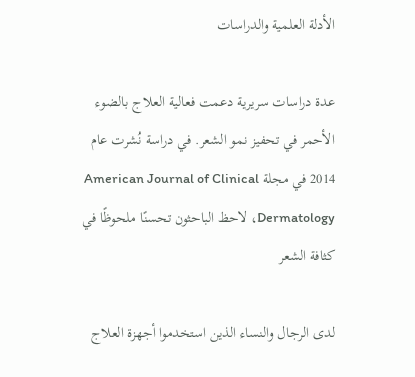الأدلة العلمية والدراسات

عدة دراسات سريرية دعمت فعالية العلاج بالضوء الأحمر في تحفيز نمو الشعر. في دراسة نُشرت عام 2014 في مجلة American Journal of Clinical Dermatology، لاحظ الباحثون تحسنًا ملحوظًا في كثافة الشعر

لدى الرجال والنساء الذين استخدموا أجهزة العلاج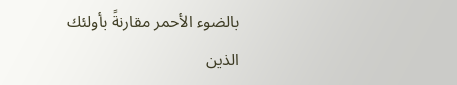بالضوء الأحمر مقارنةً بأولئك الذين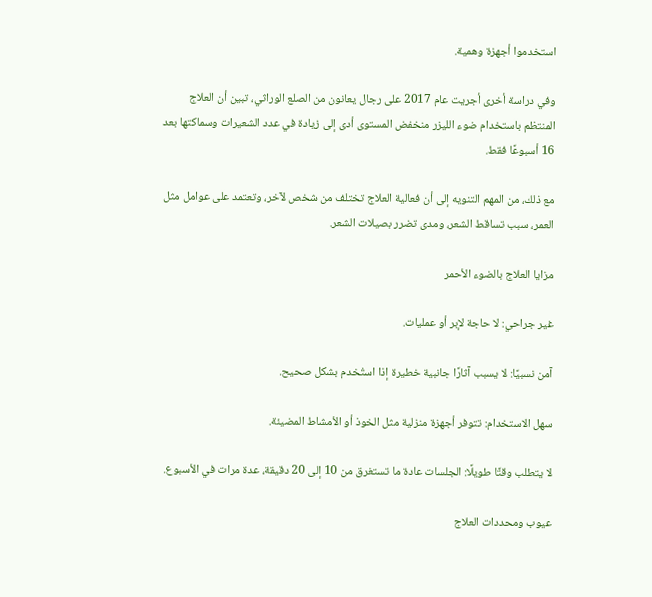استخدموا أجهزة وهمية.

وفي دراسة أخرى أجريت عام 2017 على رجال يعانون من الصلع الوراثي، تبين أن العلاج المنتظم باستخدام ضوء الليزر منخفض المستوى أدى إلى زيادة في عدد الشعيرات وسماكتها بعد 16 أسبوعًا فقط.

مع ذلك، من المهم التنويه إلى أن فعالية العلاج تختلف من شخص لآخر، وتعتمد على عوامل مثل العمر، سبب تساقط الشعر، ومدى تضرر بصيلات الشعر.

مزايا العلاج بالضوء الأحمر

غير جراحي: لا حاجة لإبر أو عمليات.

آمن نسبيًا: لا يسبب آثارًا جانبية خطيرة إذا استُخدم بشكل صحيح.

سهل الاستخدام: تتوفر أجهزة منزلية مثل الخوذ أو الأمشاط المضيئة.

لا يتطلب وقتًا طويلًا: الجلسات عادة ما تستغرق من 10 إلى 20 دقيقة، عدة مرات في الأسبوع.

عيوب ومحددات العلاج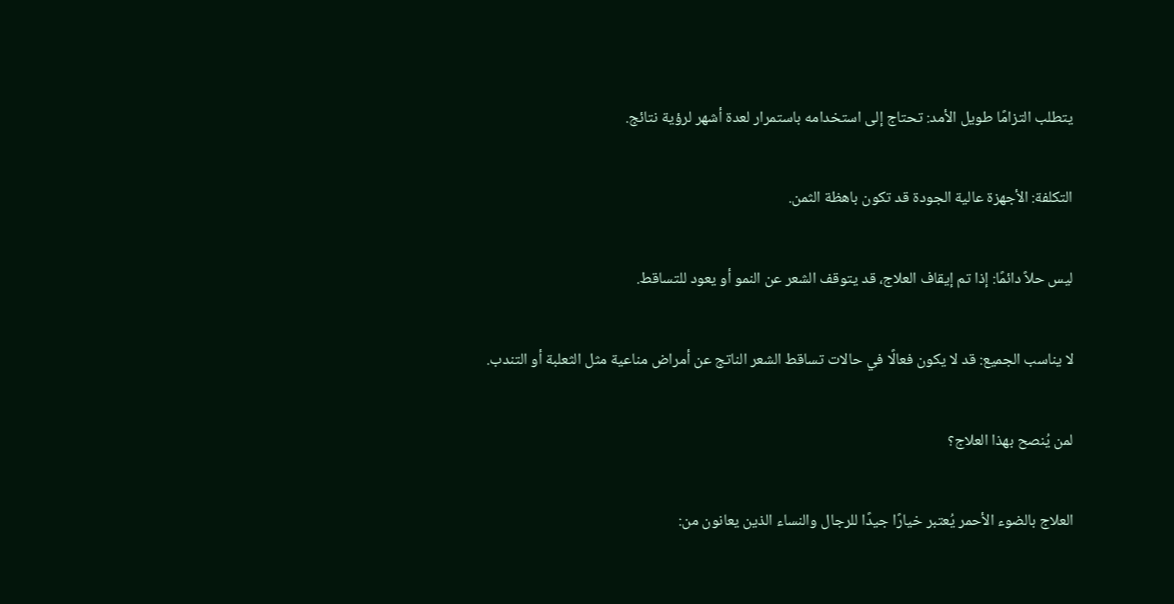يتطلب التزامًا طويل الأمد: تحتاج إلى استخدامه باستمرار لعدة أشهر لرؤية نتائج.

التكلفة: الأجهزة عالية الجودة قد تكون باهظة الثمن.

ليس حلاً دائمًا: إذا تم إيقاف العلاج، قد يتوقف الشعر عن النمو أو يعود للتساقط.

لا يناسب الجميع: قد لا يكون فعالًا في حالات تساقط الشعر الناتج عن أمراض مناعية مثل الثعلبة أو التندب.

لمن يُنصح بهذا العلاج؟

العلاج بالضوء الأحمر يُعتبر خيارًا جيدًا للرجال والنساء الذين يعانون من: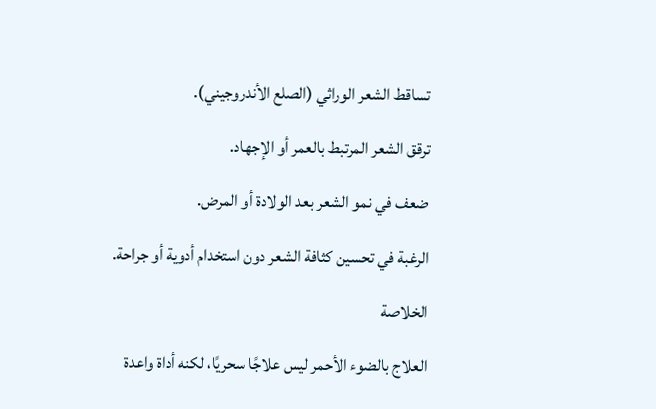تساقط الشعر الوراثي (الصلع الأندروجيني).

ترقق الشعر المرتبط بالعمر أو الإجهاد.

ضعف في نمو الشعر بعد الولادة أو المرض.

الرغبة في تحسين كثافة الشعر دون استخدام أدوية أو جراحة.

الخلاصة

العلاج بالضوء الأحمر ليس علاجًا سحريًا، لكنه أداة واعدة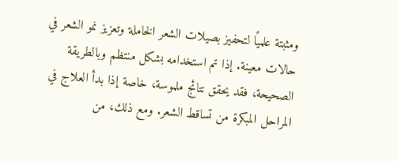ومثبتة علميًا لتحفيز بصيلات الشعر الخاملة وتعزيز نمو الشعر في حالات معينة. إذا تم استخدامه بشكل منتظم وبالطريقة الصحيحة، فقد يحقق نتائج ملموسة، خاصة إذا بدأ العلاج في المراحل المبكرة من تساقط الشعر. ومع ذلك، من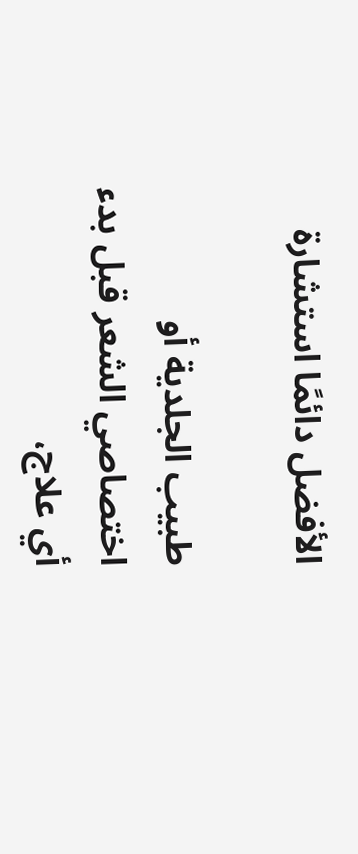الأفضل دائمًا استشارة

طبيب الجلدية أو اختصاصي الشعر قبل بدء أي علاج،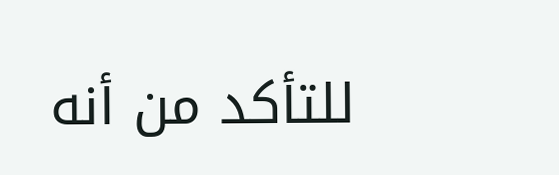للتأكد من أنه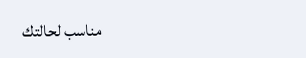مناسب لحالتك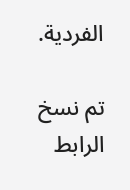الفردية.

تم نسخ الرابط